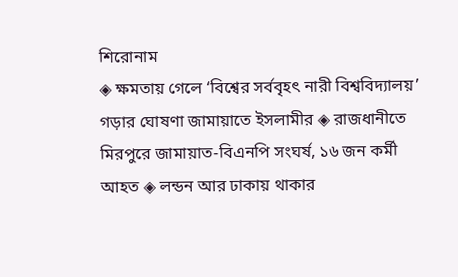শিরোনাম
◈ ক্ষমতায় গেলে ‘বিশ্বের সর্ববৃহৎ নারী বিশ্ববিদ্যালয়’ গড়ার ঘোষণা জামায়াতে ইসলামীর ◈ রাজধানীতে মিরপুরে জামায়াত-বিএনপি সংঘর্ষ, ১৬ জন কর্মী আহত ◈ লন্ডন আর ঢাকায় থাকার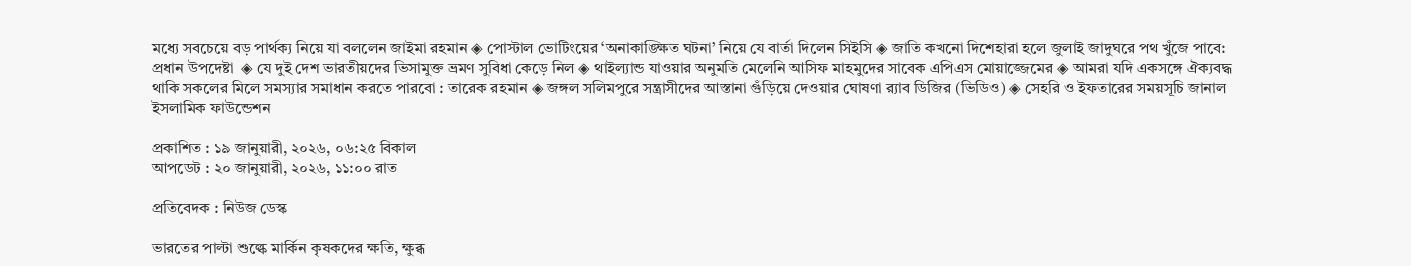মধ্যে সবচেয়ে বড় পার্থক্য নিয়ে যা বললেন জাইমা রহমান ◈ পোস্টাল ভোটিংয়ের ‘অনাকাঙ্ক্ষিত ঘটনা’ নিয়ে যে বার্তা দিলেন সিইসি ◈ জাতি কখনো দিশেহারা হলে জুলাই জাদুঘরে পথ খুঁজে পাবে: প্রধান উপদেষ্টা  ◈ যে দুই দেশ ভারতীয়দের ভিসামুক্ত ভ্রমণ সুবিধা কেড়ে নিল ◈ থাইল্যান্ড যাওয়ার অনুমতি মেলেনি আসিফ মাহমুদের সাবেক এপিএস মোয়াজ্জেমের ◈ আমরা যদি একসঙ্গে ঐক্যবদ্ধ থাকি সকলের মিলে সমস্যার সমাধান করতে পারবো : তারেক রহমান ◈ জঙ্গল সলিমপুরে সন্ত্রাসীদের আস্তানা গুঁড়িয়ে দেওয়ার ঘোষণা র‍্যাব ডিজির (ভিডিও) ◈ সেহরি ও ইফতারের সময়সূচি জানাল ইসলামিক ফাউন্ডেশন

প্রকাশিত : ১৯ জানুয়ারী, ২০২৬, ০৬:২৫ বিকাল
আপডেট : ২০ জানুয়ারী, ২০২৬, ১১:০০ রাত

প্রতিবেদক : নিউজ ডেস্ক

ভারতের পাল্টা শুল্কে মার্কিন কৃষকদের ক্ষতি, ক্ষুব্ধ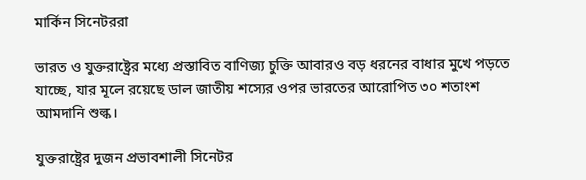মার্কিন সিনেটররা

ভারত ও যুক্তরাষ্ট্রের মধ্যে প্রস্তাবিত বাণিজ্য চুক্তি আবারও বড় ধরনের বাধার মুখে পড়তে যাচ্ছে, যার মূলে রয়েছে ডাল জাতীয় শস্যের ওপর ভারতের আরোপিত ৩০ শতাংশ আমদানি শুল্ক।

যুক্তরাষ্ট্রের দুজন প্রভাবশালী সিনেটর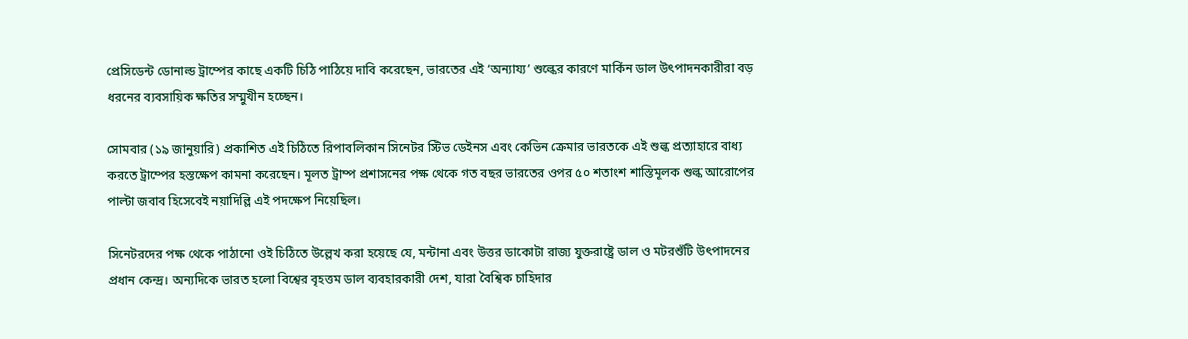প্রেসিডেন্ট ডোনাল্ড ট্রাম্পের কাছে একটি চিঠি পাঠিয়ে দাবি করেছেন, ভারতের এই ‘অন্যায্য’ শুল্কের কারণে মার্কিন ডাল উৎপাদনকারীরা বড় ধরনের ব্যবসায়িক ক্ষতির সম্মুখীন হচ্ছেন।

সোমবার (১৯ জানুয়ারি) প্রকাশিত এই চিঠিতে রিপাবলিকান সিনেটর স্টিভ ডেইনস এবং কেভিন ক্রেমার ভারতকে এই শুল্ক প্রত্যাহারে বাধ্য করতে ট্রাম্পের হস্তক্ষেপ কামনা করেছেন। মূলত ট্রাম্প প্রশাসনের পক্ষ থেকে গত বছর ভারতের ওপর ৫০ শতাংশ শাস্তিমূলক শুল্ক আরোপের পাল্টা জবাব হিসেবেই নয়াদিল্লি এই পদক্ষেপ নিয়েছিল।

সিনেটরদের পক্ষ থেকে পাঠানো ওই চিঠিতে উল্লেখ করা হয়েছে যে, মন্টানা এবং উত্তর ডাকোটা রাজ্য যুক্তরাষ্ট্রে ডাল ও মটরশুঁটি উৎপাদনের প্রধান কেন্দ্র। অন্যদিকে ভারত হলো বিশ্বের বৃহত্তম ডাল ব্যবহারকারী দেশ, যারা বৈশ্বিক চাহিদার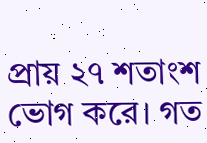প্রায় ২৭ শতাংশ ভোগ করে। গত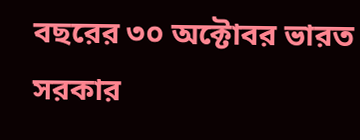বছরের ৩০ অক্টোবর ভারত সরকার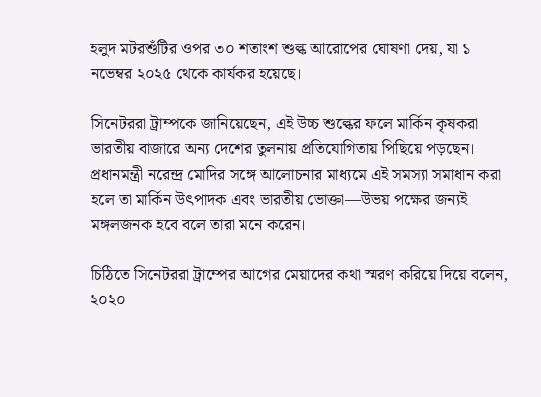হলুদ মটরশুঁটির ওপর ৩০ শতাংশ শুল্ক আরোপের ঘোষণা দেয়, যা ১ নভেম্বর ২০২৫ থেকে কার্যকর হয়েছে।

সিনেটররা ট্রাম্পকে জানিয়েছেন, এই উচ্চ শুল্কের ফলে মার্কিন কৃষকরা ভারতীয় বাজারে অন্য দেশের তুলনায় প্রতিযোগিতায় পিছিয়ে পড়ছেন। প্রধানমন্ত্রী নরেন্দ্র মোদির সঙ্গে আলোচনার মাধ্যমে এই সমস্যা সমাধান করা হলে তা মার্কিন উৎপাদক এবং ভারতীয় ভোক্তা—উভয় পক্ষের জন্যই মঙ্গলজনক হবে বলে তারা মনে করেন।

চিঠিতে সিনেটররা ট্রাম্পের আগের মেয়াদের কথা স্মরণ করিয়ে দিয়ে বলেন, ২০২০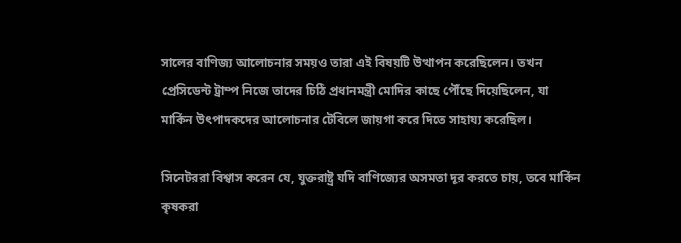সালের বাণিজ্য আলোচনার সময়ও তারা এই বিষয়টি উত্থাপন করেছিলেন। তখন প্রেসিডেন্ট ট্রাম্প নিজে তাদের চিঠি প্রধানমন্ত্রী মোদির কাছে পৌঁছে দিয়েছিলেন, যা মার্কিন উৎপাদকদের আলোচনার টেবিলে জায়গা করে দিতে সাহায্য করেছিল।

সিনেটররা বিশ্বাস করেন যে, যুক্তরাষ্ট্র যদি বাণিজ্যের অসমতা দূর করতে চায়, তবে মার্কিন কৃষকরা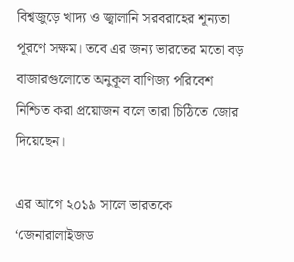বিশ্বজুড়ে খাদ্য ও জ্বালানি সরবরাহের শূন্যতা পূরণে সক্ষম। তবে এর জন্য ভারতের মতো বড় বাজারগুলোতে অনুকূল বাণিজ্য পরিবেশ নিশ্চিত করা প্রয়োজন বলে তারা চিঠিতে জোর দিয়েছেন।

এর আগে ২০১৯ সালে ভারতকে ‘জেনারালাইজড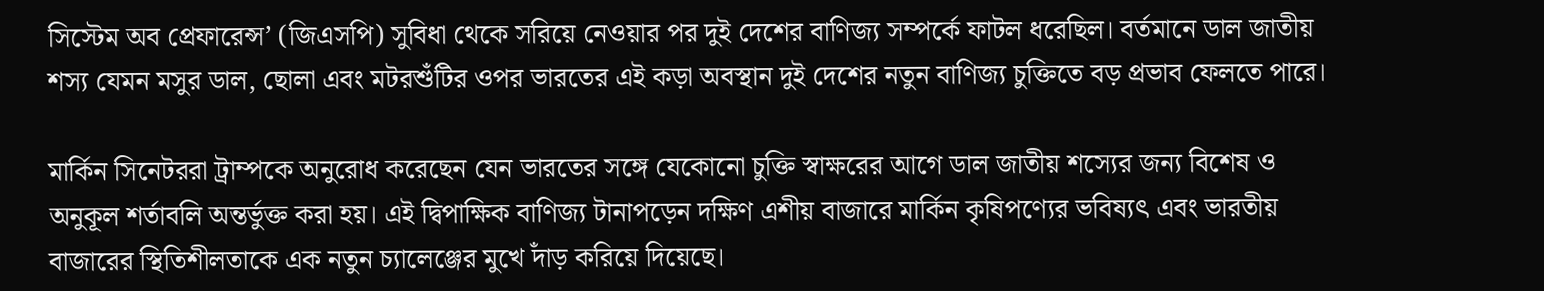সিস্টেম অব প্রেফারেন্স’ (জিএসপি) সুবিধা থেকে সরিয়ে নেওয়ার পর দুই দেশের বাণিজ্য সম্পর্কে ফাটল ধরেছিল। বর্তমানে ডাল জাতীয় শস্য যেমন মসুর ডাল, ছোলা এবং মটরশুঁটির ওপর ভারতের এই কড়া অবস্থান দুই দেশের নতুন বাণিজ্য চুক্তিতে বড় প্রভাব ফেলতে পারে।

মার্কিন সিনেটররা ট্রাম্পকে অনুরোধ করেছেন যেন ভারতের সঙ্গে যেকোনো চুক্তি স্বাক্ষরের আগে ডাল জাতীয় শস্যের জন্য বিশেষ ও অনুকূল শর্তাবলি অন্তর্ভুক্ত করা হয়। এই দ্বিপাক্ষিক বাণিজ্য টানাপড়েন দক্ষিণ এশীয় বাজারে মার্কিন কৃষিপণ্যের ভবিষ্যৎ এবং ভারতীয় বাজারের স্থিতিশীলতাকে এক নতুন চ্যালেঞ্জের মুখে দাঁড় করিয়ে দিয়েছে।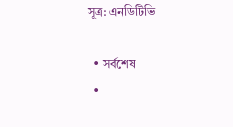সূত্র: এনডিটিভি

  • সর্বশেষ
  •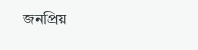জনপ্রিয়